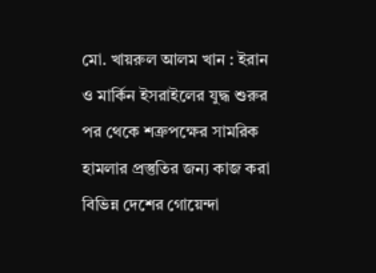মো. খায়রুল আলম খান : ইরান ও মার্কিন ইসরাইলের যুদ্ধ শুরুর পর থেকে শত্রুপক্ষের সামরিক হামলার প্রস্তুতির জন্য কাজ করা বিভিন্ন দেশের গোয়েন্দা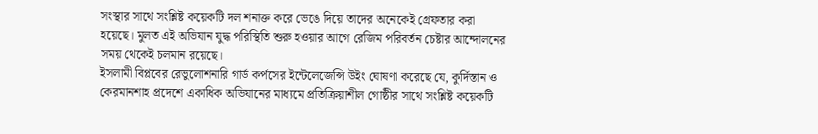সংস্থার সাথে সংশ্লিষ্ট কয়েকটি দল শনাক্ত করে ভেঙে দিয়ে তাদের অনেকেই গ্রেফতার করা হয়েছে। মুলত এই অভিযান যুদ্ধ পরিস্থিতি শুরু হওয়ার আগে রেজিম পরিবর্তন চেষ্টার আন্দোলনের সময় থেকেই চলমান রয়েছে।
ইসলামী বিপ্লবের রেভুলোশনারি গার্ড কর্পসের ইন্টেলেজেন্সি উইং ঘোষণা করেছে যে, কুর্দিস্তান ও কেরমানশাহ প্রদেশে একাধিক অভিযানের মাধ্যমে প্রতিক্রিয়াশীল গোষ্ঠীর সাথে সংশ্লিষ্ট কয়েকটি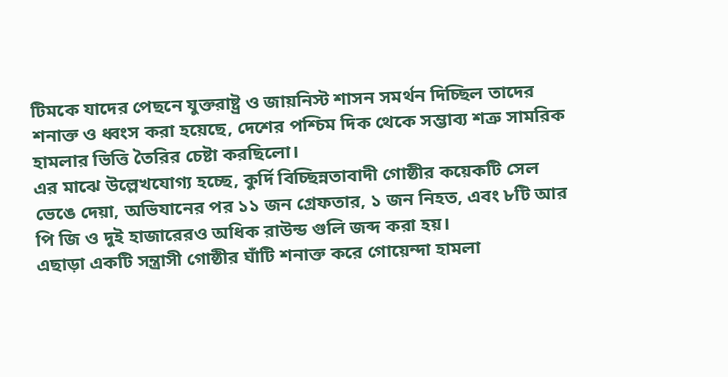টিমকে যাদের পেছনে যুক্তরাষ্ট্র ও জায়নিস্ট শাসন সমর্থন দিচ্ছিল তাদের শনাক্ত ও ধ্বংস করা হয়েছে, দেশের পশ্চিম দিক থেকে সম্ভাব্য শত্রু সামরিক হামলার ভিত্তি তৈরির চেষ্টা করছিলো।
এর মাঝে উল্লেখযোগ্য হচ্ছে, কুর্দি বিচ্ছিন্নতাবাদী গোষ্ঠীর কয়েকটি সেল ভেঙে দেয়া, অভিযানের পর ১১ জন গ্রেফতার, ১ জন নিহত, এবং ৮টি আর পি জি ও দুই হাজারেরও অধিক রাউন্ড গুলি জব্দ করা হয়।
এছাড়া একটি সন্ত্রাসী গোষ্ঠীর ঘাঁটি শনাক্ত করে গোয়েন্দা হামলা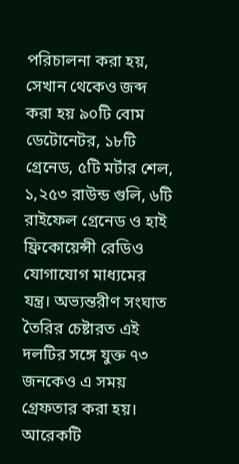পরিচালনা করা হয়, সেখান থেকেও জব্দ করা হয় ৯০টি বোম ডেটোনেটর, ১৮টি গ্রেনেড, ৫টি মর্টার শেল, ১,২৫৩ রাউন্ড গুলি, ৬টি রাইফেল গ্রেনেড ও হাই ফ্রিকোয়েন্সী রেডিও যোগাযোগ মাধ্যমের যন্ত্র। অভ্যন্তরীণ সংঘাত তৈরির চেষ্টারত এই দলটির সঙ্গে যুক্ত ৭৩ জনকেও এ সময় গ্রেফতার করা হয়।
আরেকটি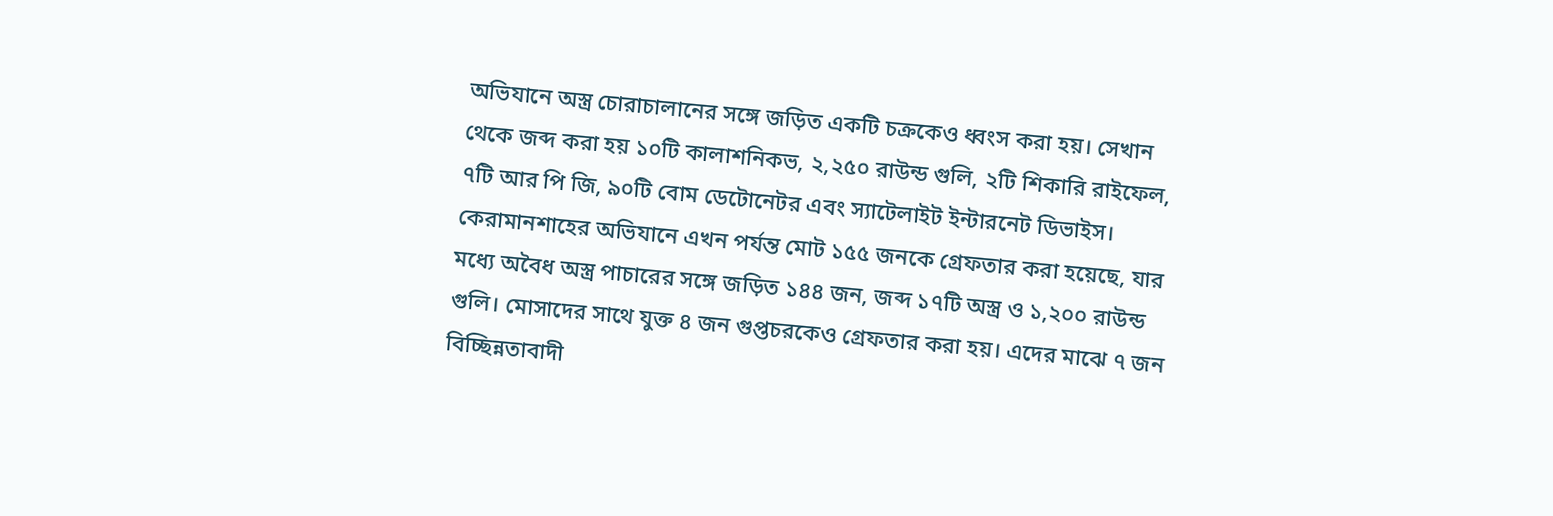অভিযানে অস্ত্র চোরাচালানের সঙ্গে জড়িত একটি চক্রকেও ধ্বংস করা হয়। সেখান থেকে জব্দ করা হয় ১০টি কালাশনিকভ, ২,২৫০ রাউন্ড গুলি, ২টি শিকারি রাইফেল, ৭টি আর পি জি, ৯০টি বোম ডেটোনেটর এবং স্যাটেলাইট ইন্টারনেট ডিভাইস।
কেরামানশাহের অভিযানে এখন পর্যন্ত মোট ১৫৫ জনকে গ্রেফতার করা হয়েছে, যার মধ্যে অবৈধ অস্ত্র পাচারের সঙ্গে জড়িত ১৪৪ জন, জব্দ ১৭টি অস্ত্র ও ১,২০০ রাউন্ড গুলি। মোসাদের সাথে যুক্ত ৪ জন গুপ্তচরকেও গ্রেফতার করা হয়। এদের মাঝে ৭ জন বিচ্ছিন্নতাবাদী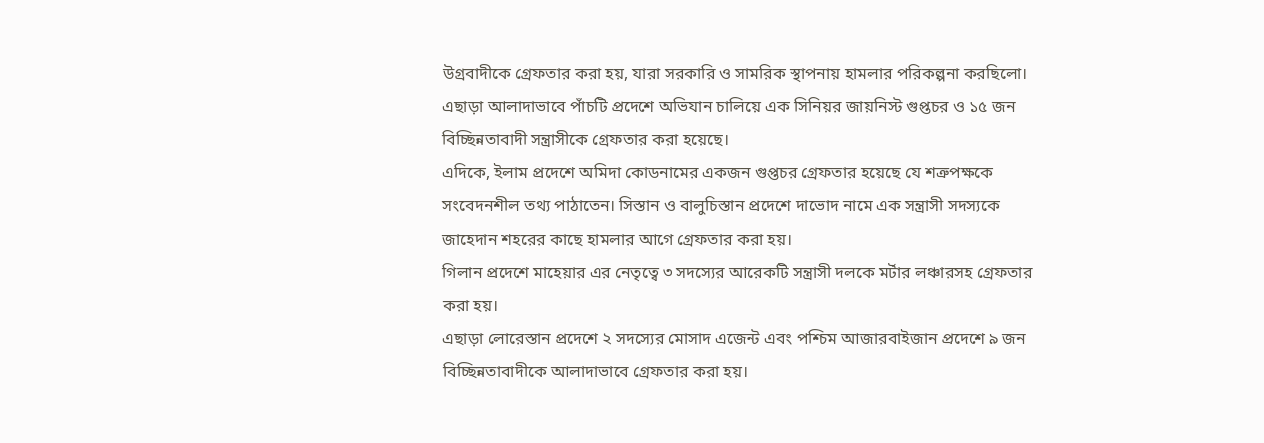উগ্রবাদীকে গ্রেফতার করা হয়, যারা সরকারি ও সামরিক স্থাপনায় হামলার পরিকল্পনা করছিলো।
এছাড়া আলাদাভাবে পাঁচটি প্রদেশে অভিযান চালিয়ে এক সিনিয়র জায়নিস্ট গুপ্তচর ও ১৫ জন বিচ্ছিন্নতাবাদী সন্ত্রাসীকে গ্রেফতার করা হয়েছে।
এদিকে, ইলাম প্রদেশে অমিদা কোডনামের একজন গুপ্তচর গ্রেফতার হয়েছে যে শত্রুপক্ষকে সংবেদনশীল তথ্য পাঠাতেন। সিস্তান ও বালুচিস্তান প্রদেশে দাভোদ নামে এক সন্ত্রাসী সদস্যকে জাহেদান শহরের কাছে হামলার আগে গ্রেফতার করা হয়।
গিলান প্রদেশে মাহেয়ার এর নেতৃত্বে ৩ সদস্যের আরেকটি সন্ত্রাসী দলকে মর্টার লঞ্চারসহ গ্রেফতার করা হয়।
এছাড়া লোরেস্তান প্রদেশে ২ সদস্যের মোসাদ এজেন্ট এবং পশ্চিম আজারবাইজান প্রদেশে ৯ জন বিচ্ছিন্নতাবাদীকে আলাদাভাবে গ্রেফতার করা হয়।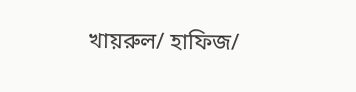খায়রুল/ হাফিজ/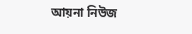আয়না নিউজ